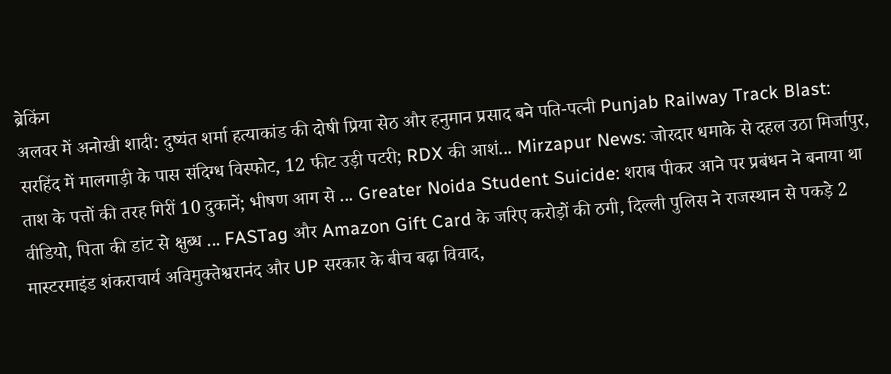ब्रेकिंग
अलवर में अनोखी शादी: दुष्यंत शर्मा हत्याकांड की दोषी प्रिया सेठ और हनुमान प्रसाद बने पति-पत्नी Punjab Railway Track Blast: सरहिंद में मालगाड़ी के पास संदिग्ध विस्फोट, 12 फीट उड़ी पटरी; RDX की आशं... Mirzapur News: जोरदार धमाके से दहल उठा मिर्जापुर, ताश के पत्तों की तरह गिरीं 10 दुकानें; भीषण आग से ... Greater Noida Student Suicide: शराब पीकर आने पर प्रबंधन ने बनाया था वीडियो, पिता की डांट से क्षुब्ध ... FASTag और Amazon Gift Card के जरिए करोड़ों की ठगी, दिल्ली पुलिस ने राजस्थान से पकड़े 2 मास्टरमाइंड शंकराचार्य अविमुक्तेश्वरानंद और UP सरकार के बीच बढ़ा विवाद,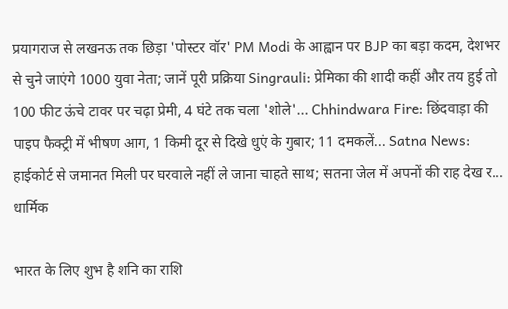प्रयागराज से लखनऊ तक छिड़ा 'पोस्टर वॉर' PM Modi के आह्वान पर BJP का बड़ा कदम, देशभर से चुने जाएंगे 1000 युवा नेता; जानें पूरी प्रक्रिया Singrauli: प्रेमिका की शादी कहीं और तय हुई तो 100 फीट ऊंचे टावर पर चढ़ा प्रेमी, 4 घंटे तक चला 'शोले'... Chhindwara Fire: छिंदवाड़ा की पाइप फैक्ट्री में भीषण आग, 1 किमी दूर से दिखे धुएं के गुबार; 11 दमकलें... Satna News: हाईकोर्ट से जमानत मिली पर घरवाले नहीं ले जाना चाहते साथ; सतना जेल में अपनों की राह देख र...
धार्मिक

भारत के लिए शुभ है शनि का राशि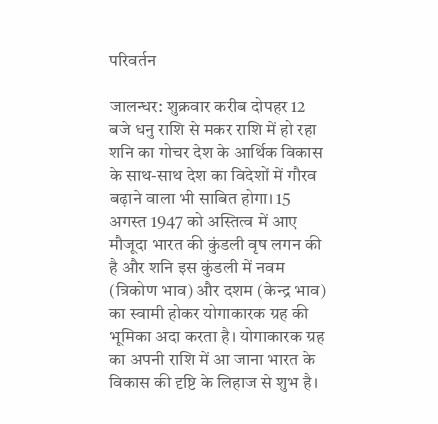परिवर्तन

जालन्धर: शुक्रवार करीब दोपहर 12 बजे धनु राशि से मकर राशि में हो रहा शनि का गोचर देश के आर्थिक विकास के साथ-साथ देश का विदेशों में गौरव बढ़ाने वाला भी साबित होगा। 15 अगस्त 1947 को अस्तित्व में आए मौजूदा भारत की कुंडली वृष लगन की है और शनि इस कुंडली में नवम (त्रिकोण भाव) और दशम (केन्द्र भाव) का स्वामी होकर योगाकारक ग्रह की भूमिका अदा करता है। योगाकारक ग्रह का अपनी राशि में आ जाना भारत के विकास की दृष्टि के लिहाज से शुभ है।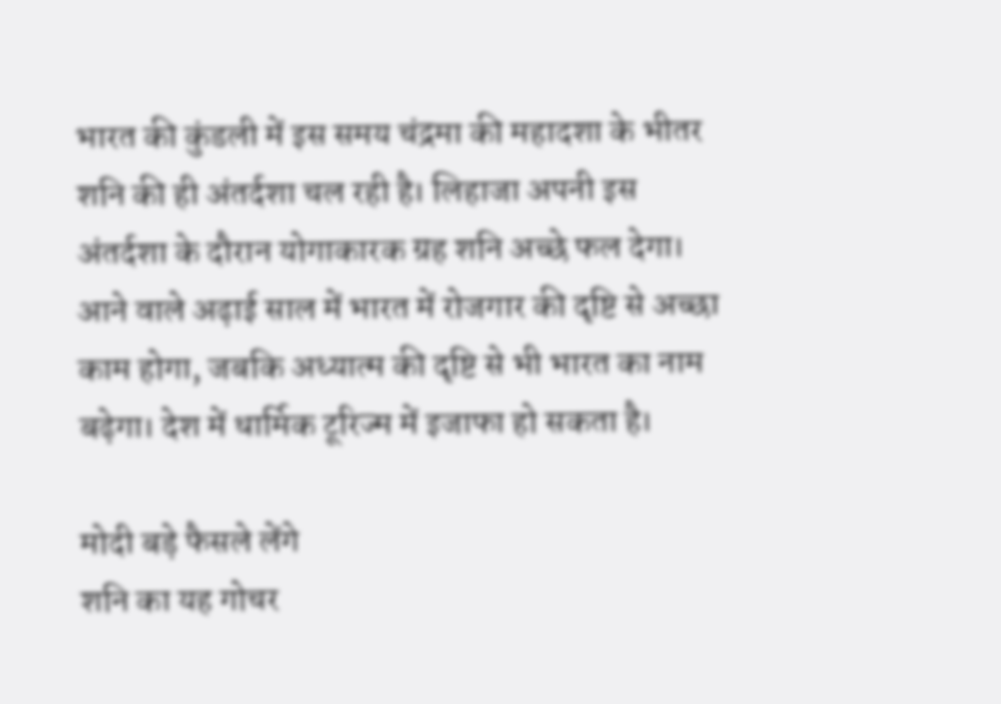भारत की कुंडली में इस समय चंद्रमा की महादशा के भीतर शनि की ही अंतर्दशा चल रही है। लिहाजा अपनी इस अंतर्दशा के दौरान योगाकारक ग्रह शनि अच्छे फल देगा। आने वाले अढ़ाई साल में भारत में रोजगार की दृष्टि से अच्छा काम होगा, जबकि अध्यात्म की दृष्टि से भी भारत का नाम बढ़ेगा। देश में धार्मिक टूरिज्म में इजाफा हो सकता है।

मोदी बड़े फैसले लेंगे
शनि का यह गोचर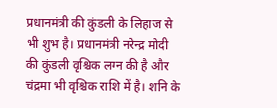प्रधानमंत्री की कुंडली के लिहाज से भी शुभ है। प्रधानमंत्री नरेन्द्र मोदी की कुंडली वृश्चिक लग्न की है और चंद्रमा भी वृश्चिक राशि में है। शनि के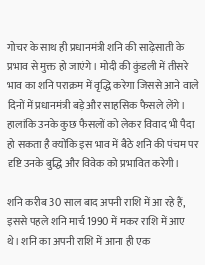गोचर के साथ ही प्रधानमंत्री शनि की साढ़ेसाती के प्रभाव से मुक्त हो जाएंगे। मोदी की कुंडली में तीसरे भाव का शनि पराक्रम में वृद्धि करेगा जिससे आने वाले दिनों में प्रधानमंत्री बड़े और साहसिक फैसले लेंगे। हालांकि उनके कुछ फैसलों को लेकर विवाद भी पैदा हो सकता है क्योंकि इस भाव में बैठे शनि की पंचम पर दृष्टि उनके बुद्धि और विवेक को प्रभावित करेगी।

शनि करीब 30 साल बाद अपनी राशि में आ रहे हैं, इससे पहले शनि मार्च 1990 में मकर राशि में आए थे। शनि का अपनी राशि में आना ही एक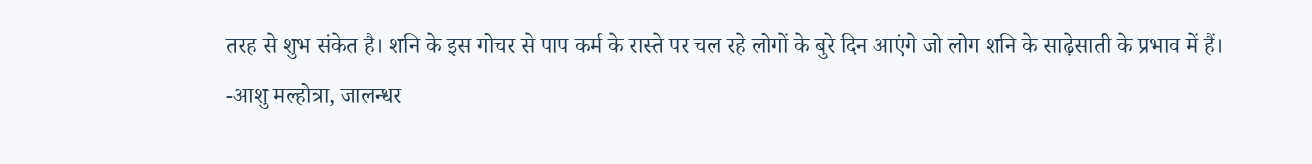तरह से शुभ संकेत है। शनि के इस गोचर से पाप कर्म के रास्ते पर चल रहे लोगों के बुरे दिन आएंगे जो लोग शनि के साढ़ेसाती के प्रभाव में हैं।
-आशु मल्होत्रा, जालन्धर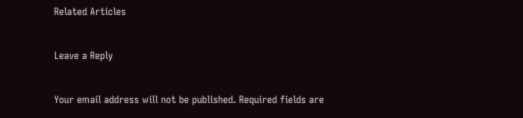Related Articles

Leave a Reply

Your email address will not be published. Required fields are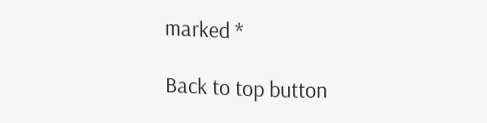marked *

Back to top button